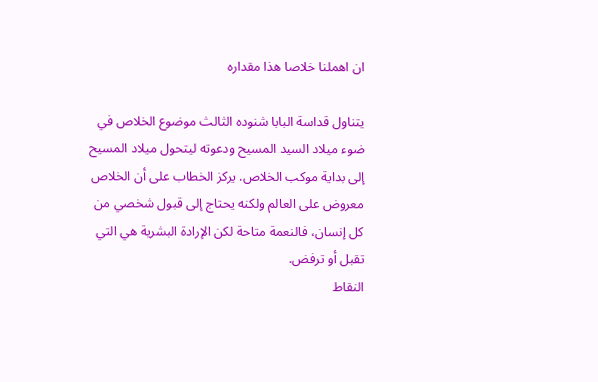ان اهملنا خلاصا هذا مقداره

يتناول قداسة البابا شنوده الثالث موضوع الخلاص في ضوء ميلاد السيد المسيح ودعوته ليتحول ميلاد المسيح إلى بداية موكب الخلاص. يركز الخطاب على أن الخلاص معروض على العالم ولكنه يحتاج إلى قبول شخصي من كل إنسان، فالنعمة متاحة لكن الإرادة البشرية هي التي تقبل أو ترفض.
النقاط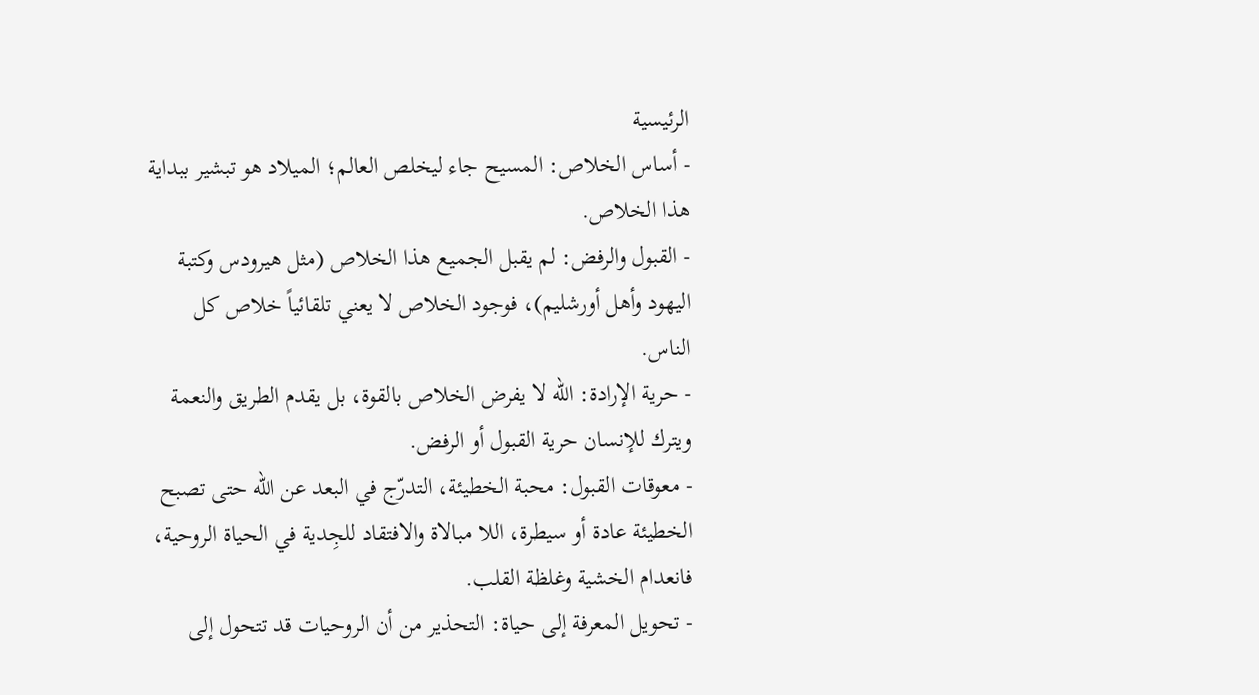الرئيسية
- أساس الخلاص: المسيح جاء ليخلص العالم؛ الميلاد هو تبشير ببداية هذا الخلاص.
- القبول والرفض: لم يقبل الجميع هذا الخلاص (مثل هيرودس وكتبة اليهود وأهل أورشليم)، فوجود الخلاص لا يعني تلقائياً خلاص كل الناس.
- حرية الإرادة: الله لا يفرض الخلاص بالقوة، بل يقدم الطريق والنعمة ويترك للإنسان حرية القبول أو الرفض.
- معوقات القبول: محبة الخطيئة، التدرّج في البعد عن الله حتى تصبح الخطيئة عادة أو سيطرة، اللا مبالاة والافتقاد للجِدية في الحياة الروحية، فانعدام الخشية وغلظة القلب.
- تحويل المعرفة إلى حياة: التحذير من أن الروحيات قد تتحول إلى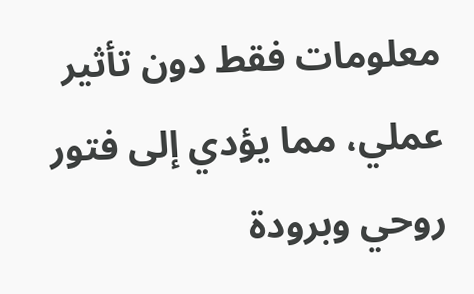معلومات فقط دون تأثير عملي، مما يؤدي إلى فتور روحي وبرودة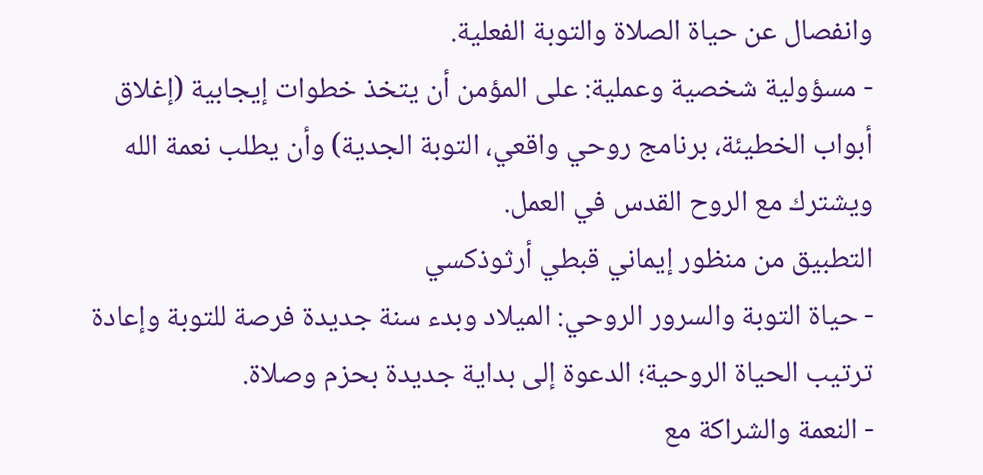وانفصال عن حياة الصلاة والتوبة الفعلية.
- مسؤولية شخصية وعملية: على المؤمن أن يتخذ خطوات إيجابية (إغلاق أبواب الخطيئة، برنامج روحي واقعي، التوبة الجدية) وأن يطلب نعمة الله ويشترك مع الروح القدس في العمل.
التطبيق من منظور إيماني قبطي أرثوذكسي
- حياة التوبة والسرور الروحي: الميلاد وبدء سنة جديدة فرصة للتوبة وإعادة ترتيب الحياة الروحية؛ الدعوة إلى بداية جديدة بحزم وصلاة.
- النعمة والشراكة مع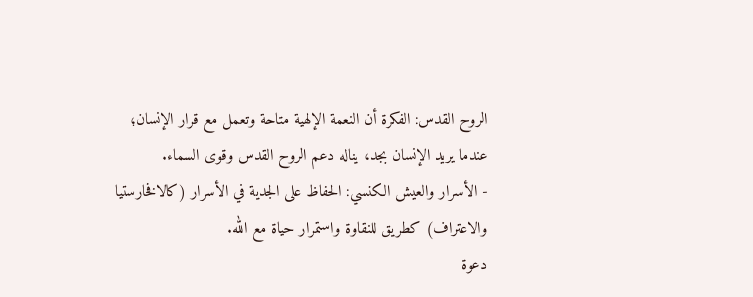الروح القدس: الفكرة أن النعمة الإلهية متاحة وتعمل مع قرار الإنسان؛ عندما يريد الإنسان بجد، يناله دعم الروح القدس وقوى السماء.
- الأسرار والعيش الكنسي: الحفاظ على الجدية في الأسرار (كالافخارستيا والاعتراف) كطريق للنقاوة واستمرار حياة مع الله.
دعوة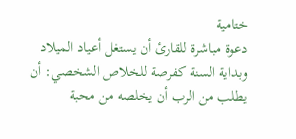ختامية
دعوة مباشرة للقارئ أن يستغل أعياد الميلاد وبداية السنة كفرصة للخلاص الشخصي: أن يطلب من الرب أن يخلصه من محبة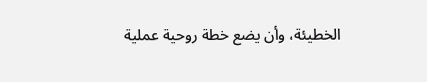الخطيئة، وأن يضع خطة روحية عملية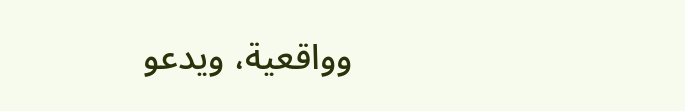وواقعية، ويدعو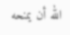الله أن يمنحه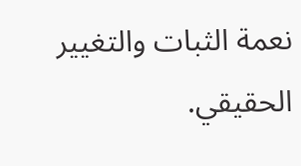نعمة الثبات والتغيير الحقيقي.